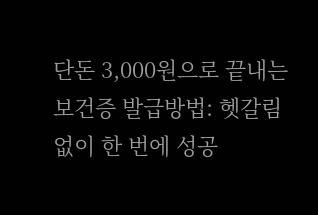단돈 3,000원으로 끝내는 보건증 발급방법: 헷갈림 없이 한 번에 성공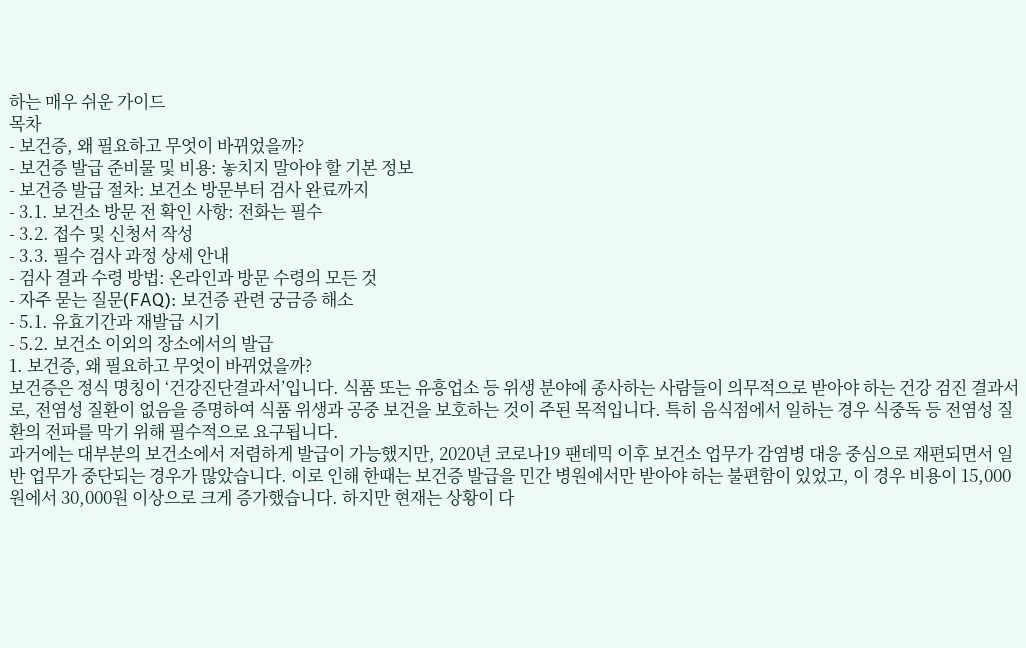하는 매우 쉬운 가이드
목차
- 보건증, 왜 필요하고 무엇이 바뀌었을까?
- 보건증 발급 준비물 및 비용: 놓치지 말아야 할 기본 정보
- 보건증 발급 절차: 보건소 방문부터 검사 완료까지
- 3.1. 보건소 방문 전 확인 사항: 전화는 필수
- 3.2. 접수 및 신청서 작성
- 3.3. 필수 검사 과정 상세 안내
- 검사 결과 수령 방법: 온라인과 방문 수령의 모든 것
- 자주 묻는 질문(FAQ): 보건증 관련 궁금증 해소
- 5.1. 유효기간과 재발급 시기
- 5.2. 보건소 이외의 장소에서의 발급
1. 보건증, 왜 필요하고 무엇이 바뀌었을까?
보건증은 정식 명칭이 ‘건강진단결과서’입니다. 식품 또는 유흥업소 등 위생 분야에 종사하는 사람들이 의무적으로 받아야 하는 건강 검진 결과서로, 전염성 질환이 없음을 증명하여 식품 위생과 공중 보건을 보호하는 것이 주된 목적입니다. 특히 음식점에서 일하는 경우 식중독 등 전염성 질환의 전파를 막기 위해 필수적으로 요구됩니다.
과거에는 대부분의 보건소에서 저렴하게 발급이 가능했지만, 2020년 코로나19 팬데믹 이후 보건소 업무가 감염병 대응 중심으로 재편되면서 일반 업무가 중단되는 경우가 많았습니다. 이로 인해 한때는 보건증 발급을 민간 병원에서만 받아야 하는 불편함이 있었고, 이 경우 비용이 15,000원에서 30,000원 이상으로 크게 증가했습니다. 하지만 현재는 상황이 다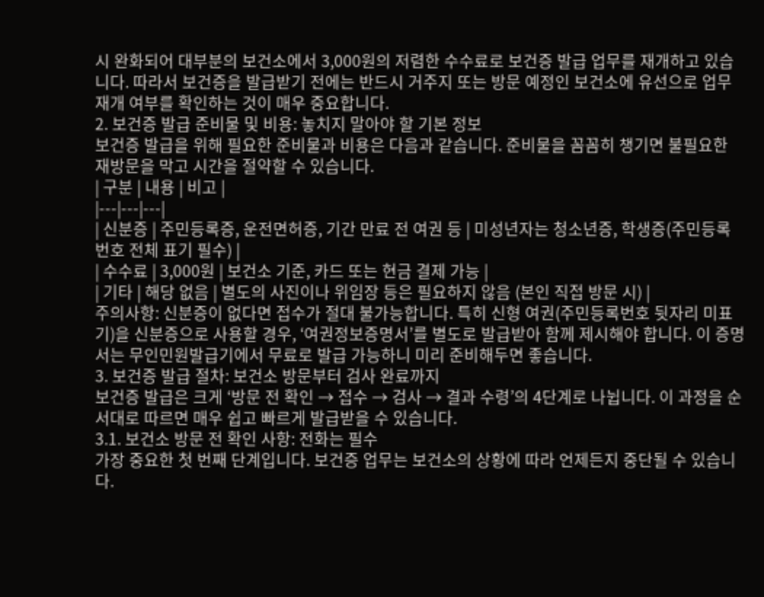시 완화되어 대부분의 보건소에서 3,000원의 저렴한 수수료로 보건증 발급 업무를 재개하고 있습니다. 따라서 보건증을 발급받기 전에는 반드시 거주지 또는 방문 예정인 보건소에 유선으로 업무 재개 여부를 확인하는 것이 매우 중요합니다.
2. 보건증 발급 준비물 및 비용: 놓치지 말아야 할 기본 정보
보건증 발급을 위해 필요한 준비물과 비용은 다음과 같습니다. 준비물을 꼼꼼히 챙기면 불필요한 재방문을 막고 시간을 절약할 수 있습니다.
| 구분 | 내용 | 비고 |
|---|---|---|
| 신분증 | 주민등록증, 운전면허증, 기간 만료 전 여권 등 | 미성년자는 청소년증, 학생증(주민등록번호 전체 표기 필수) |
| 수수료 | 3,000원 | 보건소 기준, 카드 또는 현금 결제 가능 |
| 기타 | 해당 없음 | 별도의 사진이나 위임장 등은 필요하지 않음 (본인 직접 방문 시) |
주의사항: 신분증이 없다면 접수가 절대 불가능합니다. 특히 신형 여권(주민등록번호 뒷자리 미표기)을 신분증으로 사용할 경우, ‘여권정보증명서’를 별도로 발급받아 함께 제시해야 합니다. 이 증명서는 무인민원발급기에서 무료로 발급 가능하니 미리 준비해두면 좋습니다.
3. 보건증 발급 절차: 보건소 방문부터 검사 완료까지
보건증 발급은 크게 ‘방문 전 확인 → 접수 → 검사 → 결과 수령’의 4단계로 나뉩니다. 이 과정을 순서대로 따르면 매우 쉽고 빠르게 발급받을 수 있습니다.
3.1. 보건소 방문 전 확인 사항: 전화는 필수
가장 중요한 첫 번째 단계입니다. 보건증 업무는 보건소의 상황에 따라 언제든지 중단될 수 있습니다.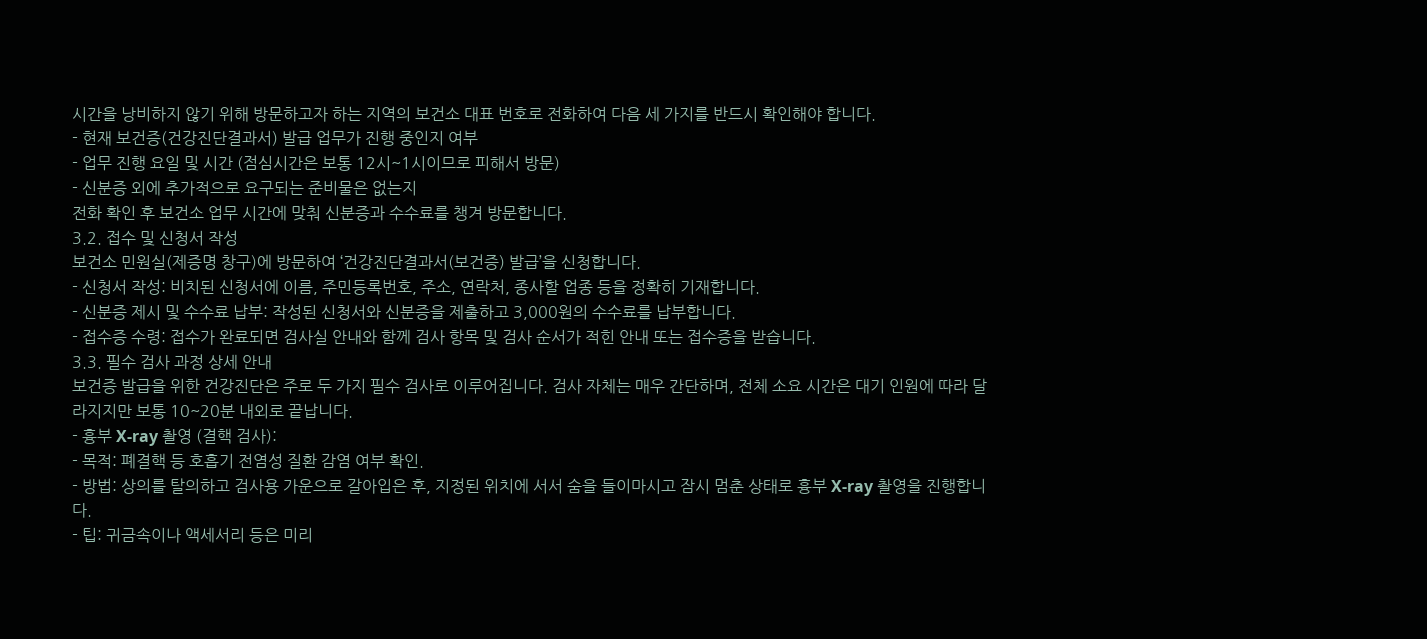시간을 낭비하지 않기 위해 방문하고자 하는 지역의 보건소 대표 번호로 전화하여 다음 세 가지를 반드시 확인해야 합니다.
- 현재 보건증(건강진단결과서) 발급 업무가 진행 중인지 여부
- 업무 진행 요일 및 시간 (점심시간은 보통 12시~1시이므로 피해서 방문)
- 신분증 외에 추가적으로 요구되는 준비물은 없는지
전화 확인 후 보건소 업무 시간에 맞춰 신분증과 수수료를 챙겨 방문합니다.
3.2. 접수 및 신청서 작성
보건소 민원실(제증명 창구)에 방문하여 ‘건강진단결과서(보건증) 발급’을 신청합니다.
- 신청서 작성: 비치된 신청서에 이름, 주민등록번호, 주소, 연락처, 종사할 업종 등을 정확히 기재합니다.
- 신분증 제시 및 수수료 납부: 작성된 신청서와 신분증을 제출하고 3,000원의 수수료를 납부합니다.
- 접수증 수령: 접수가 완료되면 검사실 안내와 함께 검사 항목 및 검사 순서가 적힌 안내 또는 접수증을 받습니다.
3.3. 필수 검사 과정 상세 안내
보건증 발급을 위한 건강진단은 주로 두 가지 필수 검사로 이루어집니다. 검사 자체는 매우 간단하며, 전체 소요 시간은 대기 인원에 따라 달라지지만 보통 10~20분 내외로 끝납니다.
- 흉부 X-ray 촬영 (결핵 검사):
- 목적: 폐결핵 등 호흡기 전염성 질환 감염 여부 확인.
- 방법: 상의를 탈의하고 검사용 가운으로 갈아입은 후, 지정된 위치에 서서 숨을 들이마시고 잠시 멈춘 상태로 흉부 X-ray 촬영을 진행합니다.
- 팁: 귀금속이나 액세서리 등은 미리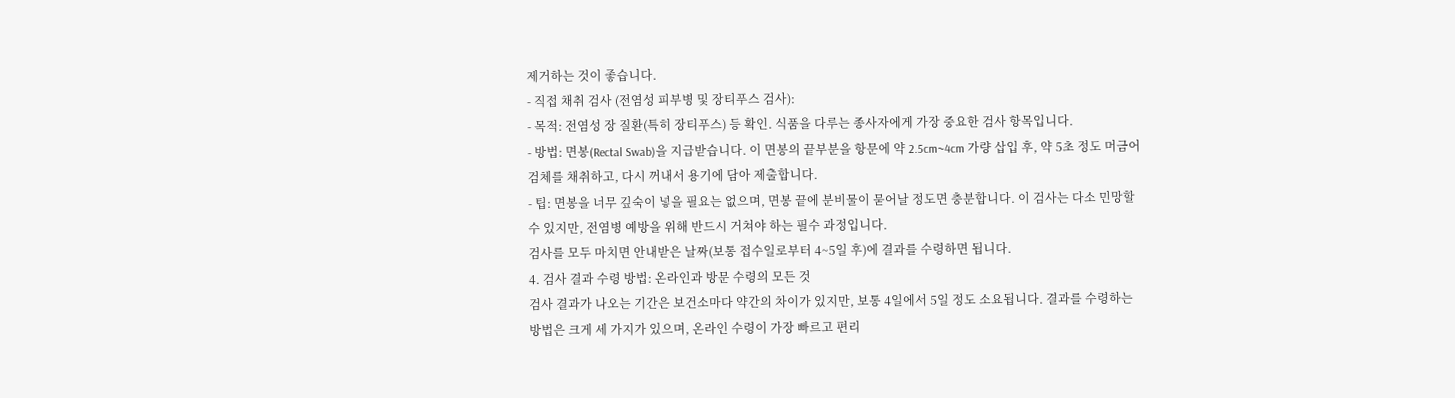제거하는 것이 좋습니다.
- 직접 채취 검사 (전염성 피부병 및 장티푸스 검사):
- 목적: 전염성 장 질환(특히 장티푸스) 등 확인. 식품을 다루는 종사자에게 가장 중요한 검사 항목입니다.
- 방법: 면봉(Rectal Swab)을 지급받습니다. 이 면봉의 끝부분을 항문에 약 2.5cm~4cm 가량 삽입 후, 약 5초 정도 머금어 검체를 채취하고, 다시 꺼내서 용기에 담아 제출합니다.
- 팁: 면봉을 너무 깊숙이 넣을 필요는 없으며, 면봉 끝에 분비물이 묻어날 정도면 충분합니다. 이 검사는 다소 민망할 수 있지만, 전염병 예방을 위해 반드시 거쳐야 하는 필수 과정입니다.
검사를 모두 마치면 안내받은 날짜(보통 접수일로부터 4~5일 후)에 결과를 수령하면 됩니다.
4. 검사 결과 수령 방법: 온라인과 방문 수령의 모든 것
검사 결과가 나오는 기간은 보건소마다 약간의 차이가 있지만, 보통 4일에서 5일 정도 소요됩니다. 결과를 수령하는 방법은 크게 세 가지가 있으며, 온라인 수령이 가장 빠르고 편리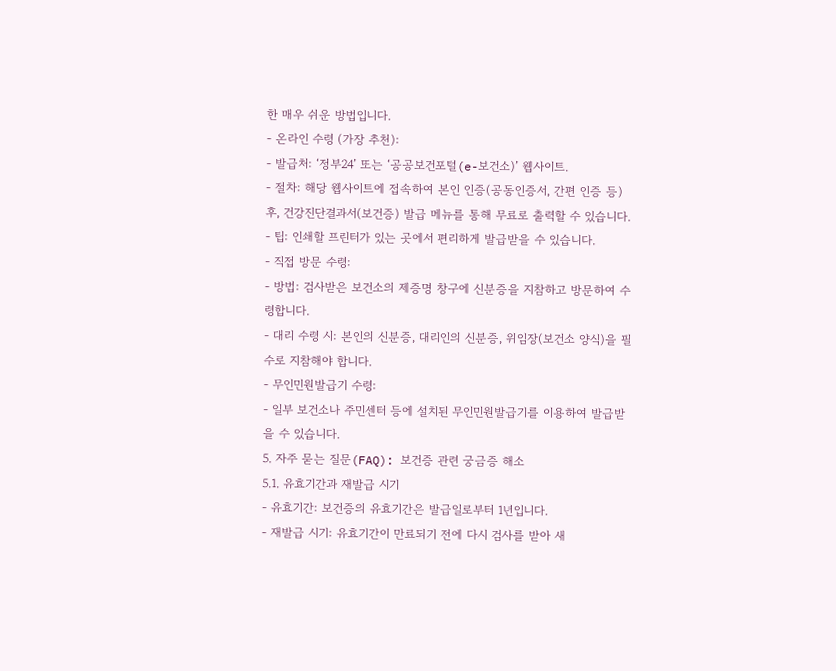한 매우 쉬운 방법입니다.
- 온라인 수령 (가장 추천):
- 발급처: ‘정부24’ 또는 ‘공공보건포털(e-보건소)’ 웹사이트.
- 절차: 해당 웹사이트에 접속하여 본인 인증(공동인증서, 간편 인증 등) 후, 건강진단결과서(보건증) 발급 메뉴를 통해 무료로 출력할 수 있습니다.
- 팁: 인쇄할 프린터가 있는 곳에서 편리하게 발급받을 수 있습니다.
- 직접 방문 수령:
- 방법: 검사받은 보건소의 제증명 창구에 신분증을 지참하고 방문하여 수령합니다.
- 대리 수령 시: 본인의 신분증, 대리인의 신분증, 위임장(보건소 양식)을 필수로 지참해야 합니다.
- 무인민원발급기 수령:
- 일부 보건소나 주민센터 등에 설치된 무인민원발급기를 이용하여 발급받을 수 있습니다.
5. 자주 묻는 질문(FAQ): 보건증 관련 궁금증 해소
5.1. 유효기간과 재발급 시기
- 유효기간: 보건증의 유효기간은 발급일로부터 1년입니다.
- 재발급 시기: 유효기간이 만료되기 전에 다시 검사를 받아 새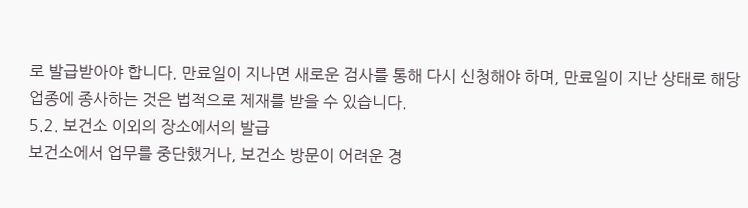로 발급받아야 합니다. 만료일이 지나면 새로운 검사를 통해 다시 신청해야 하며, 만료일이 지난 상태로 해당 업종에 종사하는 것은 법적으로 제재를 받을 수 있습니다.
5.2. 보건소 이외의 장소에서의 발급
보건소에서 업무를 중단했거나, 보건소 방문이 어려운 경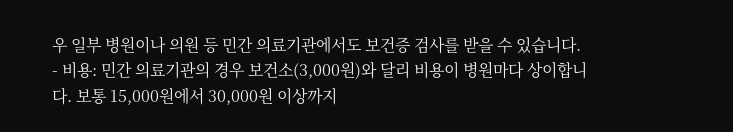우 일부 병원이나 의원 등 민간 의료기관에서도 보건증 검사를 받을 수 있습니다.
- 비용: 민간 의료기관의 경우 보건소(3,000원)와 달리 비용이 병원마다 상이합니다. 보통 15,000원에서 30,000원 이상까지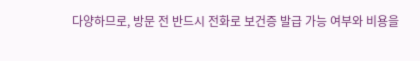다양하므로, 방문 전 반드시 전화로 보건증 발급 가능 여부와 비용을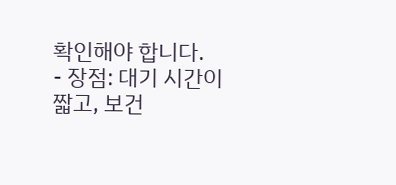확인해야 합니다.
- 장점: 대기 시간이 짧고, 보건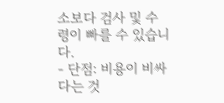소보다 검사 및 수령이 빠를 수 있습니다.
- 단점: 비용이 비싸다는 것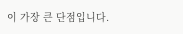이 가장 큰 단점입니다.